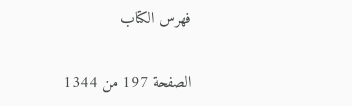فهرس الكتاب

الصفحة 197 من 1344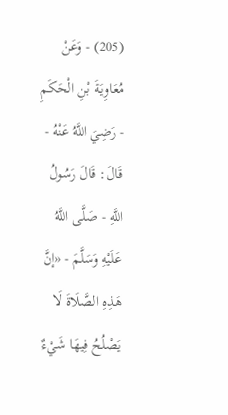(205) - وَعَنْ مُعَاوِيَةَ بْنِ الْحَكَمِ - رَضِيَ اللَّهُ عَنْهُ - قَالَ: قَالَ رَسُولُ اللَّهِ - صَلَّى اللَّهُ عَلَيْهِ وَسَلَّمَ - «إنَّ هَذِهِ الصَّلَاةَ لَا يَصْلُحُ فِيهَا شَيْءٌ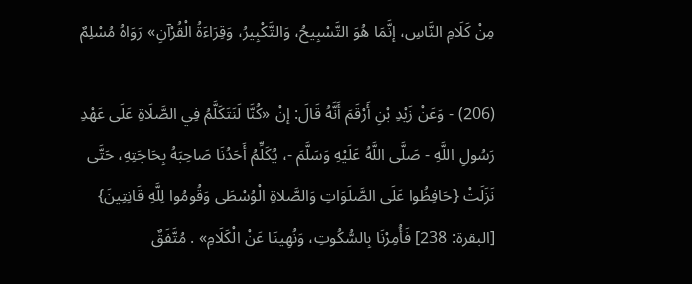مِنْ كَلَامِ النَّاسِ، إنَّمَا هُوَ التَّسْبِيحُ، وَالتَّكْبِيرُ، وَقِرَاءَةُ الْقُرْآنِ» رَوَاهُ مُسْلِمٌ

(206) - وَعَنْ زَيْدِ بْنِ أَرْقَمَ أَنَّهُ قَالَ: إنْ «كُنَّا لَنَتَكَلَّمُ فِي الصَّلَاةِ عَلَى عَهْدِ رَسُولِ اللَّهِ - صَلَّى اللَّهُ عَلَيْهِ وَسَلَّمَ -، يُكَلِّمُ أَحَدُنَا صَاحِبَهُ بِحَاجَتِهِ، حَتَّى نَزَلَتْ {حَافِظُوا عَلَى الصَّلَوَاتِ وَالصَّلاةِ الْوُسْطَى وَقُومُوا لِلَّهِ قَانِتِينَ} [البقرة: 238] فَأُمِرْنَا بِالسُّكُوتِ، وَنُهِينَا عَنْ الْكَلَامِ» . مُتَّفَقٌ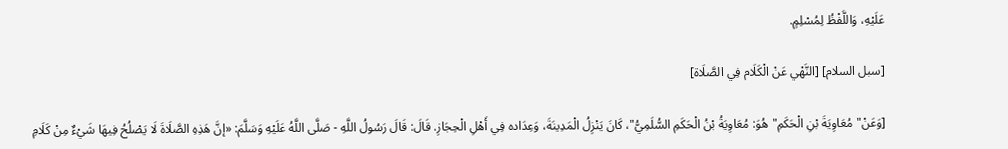عَلَيْهِ، وَاللَّفْظُ لِمُسْلِمٍ.

[سبل السلام] [النَّهْي عَنْ الْكَلَام فِي الصَّلَاة]

[وَعَنْ"مُعَاوِيَةَ بْنِ الْحَكَمِ"هُوَ: مُعَاوِيَةُ بْنُ الْحَكَمِ السُّلَمِيُّ"، كَانَ يَنْزِلُ الْمَدِينَةَ، وَعِدَاده فِي أَهْلِ الْحِجَازِ. قَالَ: قَالَ رَسُولُ اللَّهِ - صَلَّى اللَّهُ عَلَيْهِ وَسَلَّمَ: «إنَّ هَذِهِ الصَّلَاةَ لَا يَصْلُحُ فِيهَا شَيْءٌ مِنْ كَلَامِ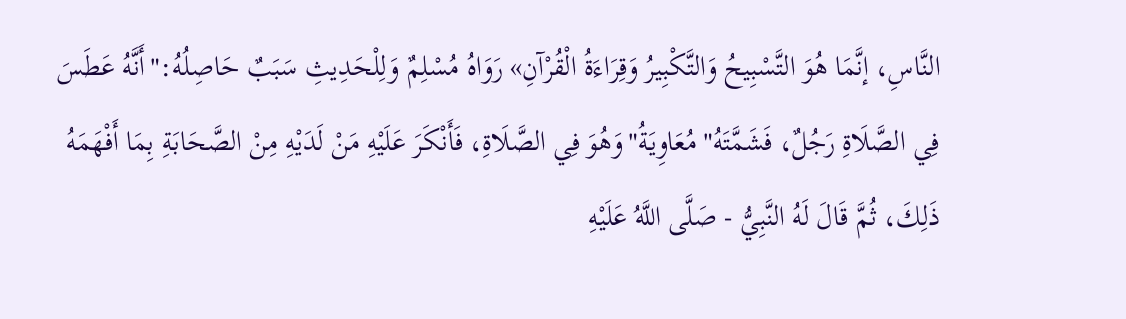النَّاسِ، إنَّمَا هُوَ التَّسْبِيحُ وَالتَّكْبِيرُ وَقِرَاءَةُ الْقُرْآنِ» رَوَاهُ مُسْلِمٌ وَلِلْحَدِيثِ سَبَبٌ حَاصِلُهُ:"أَنَّهُ عَطَسَ فِي الصَّلَاةِ رَجُلٌ، فَشَمَّتَهُ"مُعَاوِيَةُ"وَهُوَ فِي الصَّلَاةِ، فَأَنْكَرَ عَلَيْهِ مَنْ لَدَيْهِ مِنْ الصَّحَابَةِ بِمَا أَفْهَمَهُ ذَلِكَ، ثُمَّ قَالَ لَهُ النَّبِيُّ - صَلَّى اللَّهُ عَلَيْهِ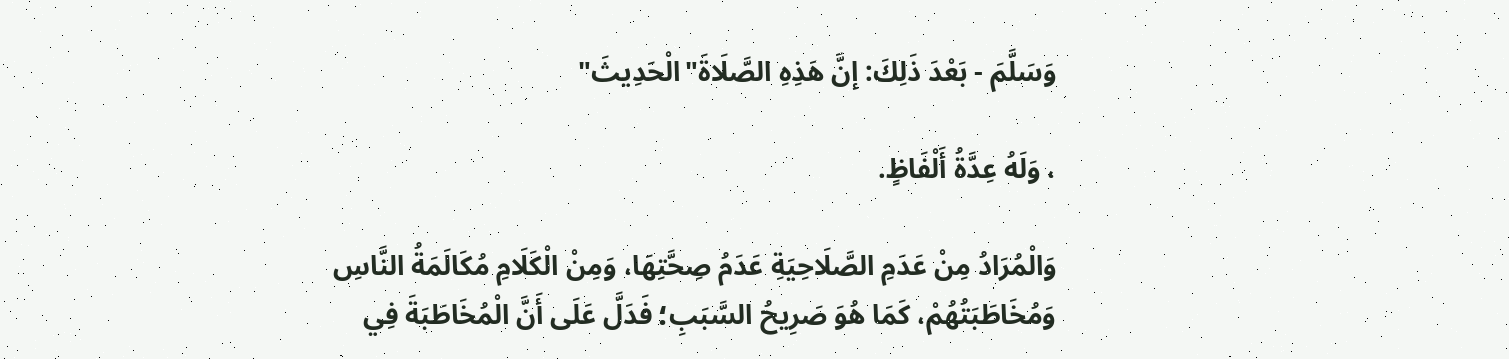وَسَلَّمَ - بَعْدَ ذَلِكَ: إنَّ هَذِهِ الصَّلَاةَ"الْحَدِيثَ"

، وَلَهُ عِدَّةُ أَلْفَاظٍ.

وَالْمُرَادُ مِنْ عَدَمِ الصَّلَاحِيَةِ عَدَمُ صِحَّتِهَا، وَمِنْ الْكَلَامِ مُكَالَمَةُ النَّاسِ وَمُخَاطَبَتُهُمْ، كَمَا هُوَ صَرِيحُ السَّبَبِ؛ فَدَلَّ عَلَى أَنَّ الْمُخَاطَبَةَ فِي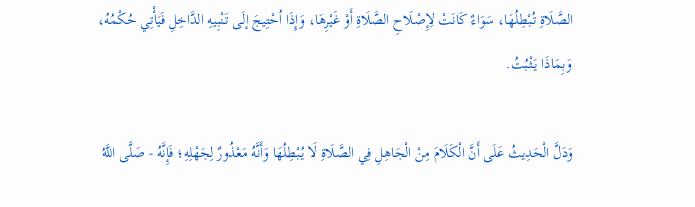الصَّلَاةِ تُبْطِلُهَا، سَوَاءٌ كَانَتْ لِإِصْلَاحِ الصَّلَاةِ أَوْ غَيْرِهَا، وَإِذَا اُحْتِيجَ إلَى تَنْبِيهِ الدَّاخِلِ فَيَأْتِي حُكْمُهُ، وَبِمَاذَا يَثْبُتُ.

وَدَلَّ الْحَدِيثُ عَلَى أَنَّ الْكَلَامَ مِنْ الْجَاهِلِ فِي الصَّلَاةِ لَا يُبْطِلُهَا وَأَنَّهُ مَعْذُورٌ لِجَهْلِهِ؛ فَإِنَّهُ - صَلَّى اللَّهُ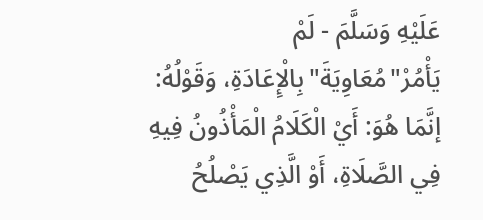عَلَيْهِ وَسَلَّمَ - لَمْ يَأْمُرْ"مُعَاوِيَةَ"بِالْإِعَادَةِ، وَقَوْلُهُ: إنَّمَا هُوَ: أَيْ الْكَلَامُ الْمَأْذُونُ فِيهِ فِي الصَّلَاةِ، أَوْ الَّذِي يَصْلُحُ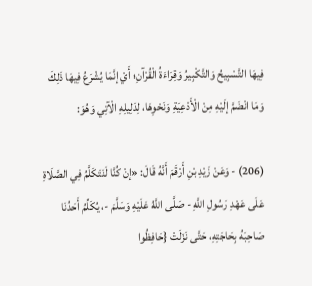فِيهَا التَّسْبِيحُ وَالتَّكْبِيرُ وَقِرَاءَةُ الْقُرْآنِ؛ أَيْ إنَّمَا يُشْرَعُ فِيهَا ذَلِكَ وَمَا انْضَمَّ إلَيْهِ مِنْ الْأَدْعِيَةِ وَنَحْوِهَا، لِدَلِيلِهِ الْآتِي وَهُوَ:

(206) - وَعَنْ زَيْدِ بْنِ أَرْقَمَ أَنَّهُ قَالَ: «إنْ كُنَّا لَنَتَكَلَّمُ فِي الصَّلَاةِ عَلَى عَهْدِ رَسُولِ اللَّهِ - صَلَّى اللَّهُ عَلَيْهِ وَسَلَّمَ -، يُكَلِّمُ أَحَدُنَا صَاحِبَهُ بِحَاجَتِهِ، حَتَّى نَزَلَتْ {حَافِظُوا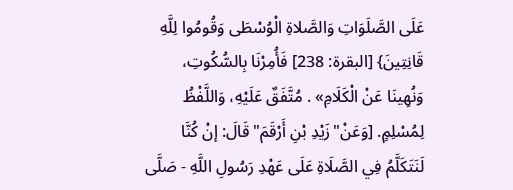عَلَى الصَّلَوَاتِ وَالصَّلاةِ الْوُسْطَى وَقُومُوا لِلَّهِ قَانِتِينَ} [البقرة: 238] فَأُمِرْنَا بِالسُّكُوتِ، وَنُهِينَا عَنْ الْكَلَامِ» . مُتَّفَقٌ عَلَيْهِ، وَاللَّفْظُ لِمُسْلِمٍ. [وَعَنْ"زَيْدِ بْنِ أَرْقَمَ"قَالَ: إنْ كُنَّا لَنَتَكَلَّمُ فِي الصَّلَاةِ عَلَى عَهْدِ رَسُولِ اللَّهِ - صَلَّى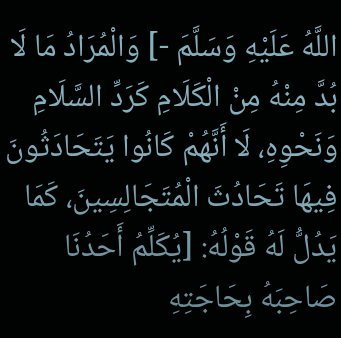اللَّهُ عَلَيْهِ وَسَلَّمَ -] وَالْمُرَادُ مَا لَا بُدَّ مِنْهُ مِنْ الْكَلَامِ كَرَدِّ السَّلَامِ وَنَحْوِهِ، لَا أَنَّهُمْ كَانُوا يَتَحَادَثُونَ فِيهَا تَحَادُثَ الْمُتَجَالِسِينَ، كَمَا يَدُلُّ لَهُ قَوْلُهُ: [يُكَلِّمُ أَحَدُنَا صَاحِبَهُ بِحَاجَتِهِ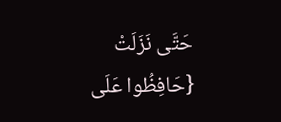حَتَّى نَزَلَتْ {حَافِظُوا عَلَى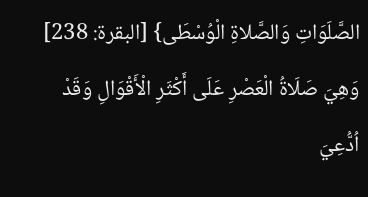الصَّلَوَاتِ وَالصَّلاةِ الْوُسْطَى} [البقرة: 238] وَهِيَ صَلَاةُ الْعَصْرِ عَلَى أَكْثَرِ الْأَقْوَالِ وَقَدْ اُدُّعِيَ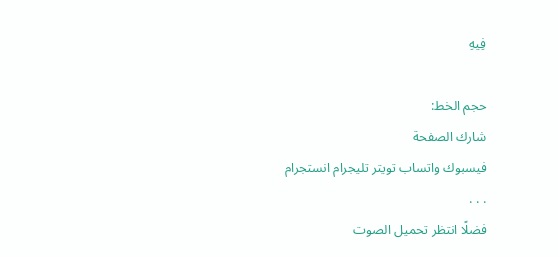فِيهِ

حجم الخط:
شارك الصفحة
فيسبوك واتساب تويتر تليجرام انستجرام
. . .
فضلًا انتظر تحميل الصوت